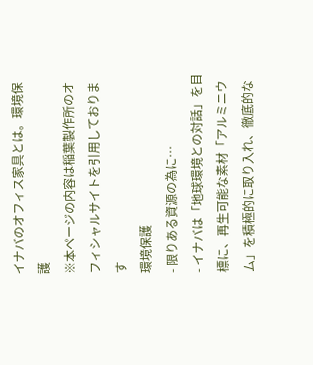イナバのオフィス家具とは。環境保護
※本ページの内容は稲葉製作所のオフィシャルサイトを引用しております
環境保護
- 限りある資源の為に…
- イナバは「地球環境との対話」を目標に、再生可能な素材「アルミニウム」を積極的に取り入れ、徹底的な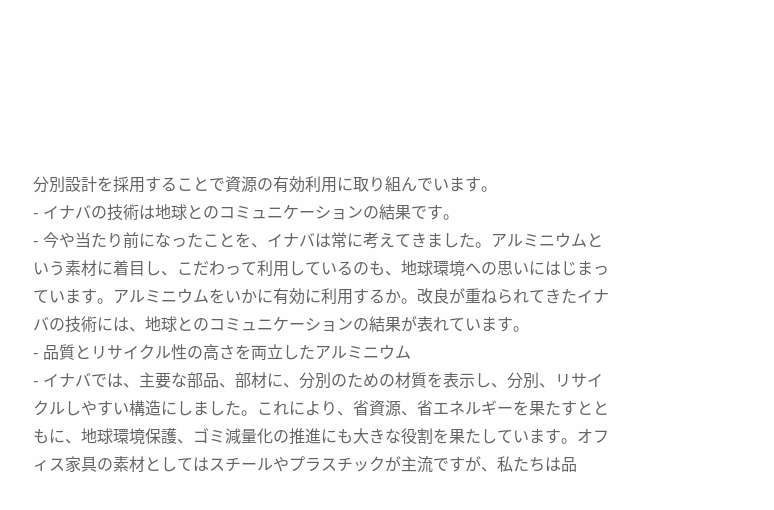分別設計を採用することで資源の有効利用に取り組んでいます。
- イナバの技術は地球とのコミュニケーションの結果です。
- 今や当たり前になったことを、イナバは常に考えてきました。アルミニウムという素材に着目し、こだわって利用しているのも、地球環境への思いにはじまっています。アルミニウムをいかに有効に利用するか。改良が重ねられてきたイナバの技術には、地球とのコミュニケーションの結果が表れています。
- 品質とリサイクル性の高さを両立したアルミニウム
- イナバでは、主要な部品、部材に、分別のための材質を表示し、分別、リサイクルしやすい構造にしました。これにより、省資源、省エネルギーを果たすとともに、地球環境保護、ゴミ減量化の推進にも大きな役割を果たしています。オフィス家具の素材としてはスチールやプラスチックが主流ですが、私たちは品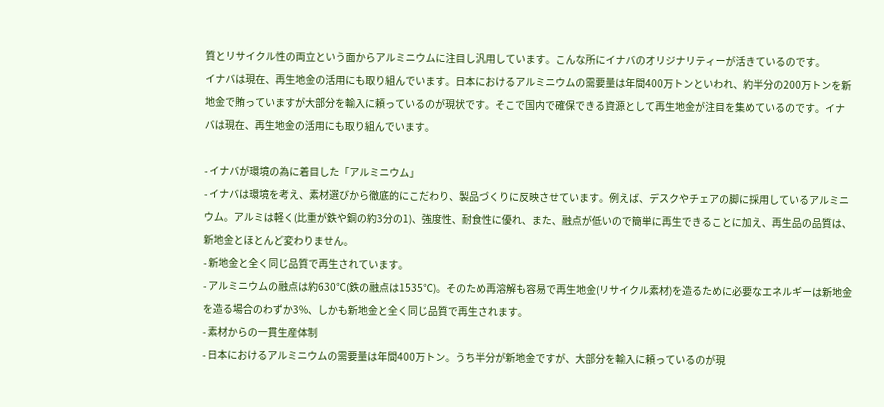質とリサイクル性の両立という面からアルミニウムに注目し汎用しています。こんな所にイナバのオリジナリティーが活きているのです。
イナバは現在、再生地金の活用にも取り組んでいます。日本におけるアルミニウムの需要量は年間400万トンといわれ、約半分の200万トンを新地金で賄っていますが大部分を輸入に頼っているのが現状です。そこで国内で確保できる資源として再生地金が注目を集めているのです。イナバは現在、再生地金の活用にも取り組んでいます。

- イナバが環境の為に着目した「アルミニウム」
- イナバは環境を考え、素材選びから徹底的にこだわり、製品づくりに反映させています。例えば、デスクやチェアの脚に採用しているアルミニウム。アルミは軽く(比重が鉄や銅の約3分の1)、強度性、耐食性に優れ、また、融点が低いので簡単に再生できることに加え、再生品の品質は、新地金とほとんど変わりません。
- 新地金と全く同じ品質で再生されています。
- アルミニウムの融点は約630℃(鉄の融点は1535℃)。そのため再溶解も容易で再生地金(リサイクル素材)を造るために必要なエネルギーは新地金を造る場合のわずか3%、しかも新地金と全く同じ品質で再生されます。
- 素材からの一貫生産体制
- 日本におけるアルミニウムの需要量は年間400万トン。うち半分が新地金ですが、大部分を輸入に頼っているのが現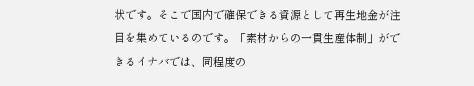状です。そこで国内で確保できる資源として再生地金が注目を集めているのです。「素材からの一貫生産体制」ができるイナバでは、同程度の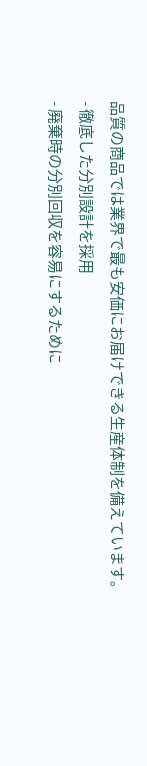品質の商品では業界で最も安価にお届けできる生産体制を備えています。
- 徹底した分別設計を採用
- 廃棄時の分別回収を容易にするために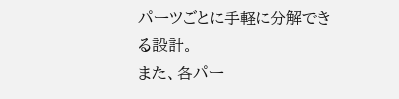パーツごとに手軽に分解できる設計。
また、各パー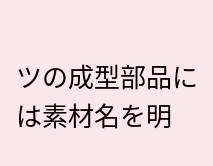ツの成型部品には素材名を明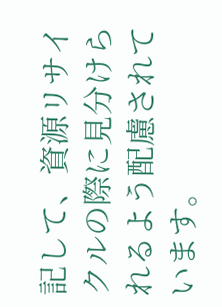記して、資源リサイクルの際に見分けられるよう配慮されています。